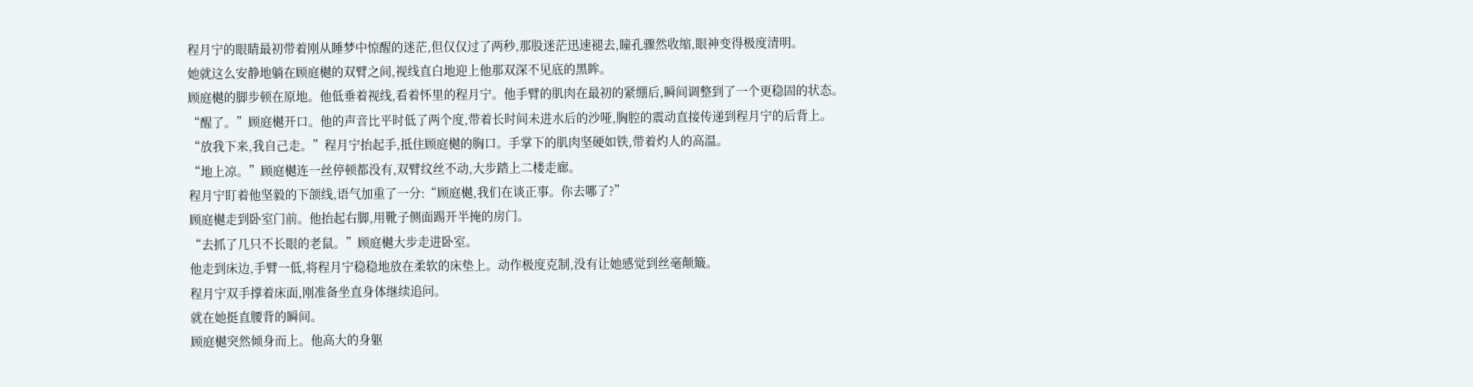程月宁的眼睛最初带着刚从睡梦中惊醒的迷茫,但仅仅过了两秒,那股迷茫迅速褪去,瞳孔骤然收缩,眼神变得极度清明。
她就这么安静地躺在顾庭樾的双臂之间,视线直白地迎上他那双深不见底的黑眸。
顾庭樾的脚步顿在原地。他低垂着视线,看着怀里的程月宁。他手臂的肌肉在最初的紧绷后,瞬间调整到了一个更稳固的状态。
“醒了。”顾庭樾开口。他的声音比平时低了两个度,带着长时间未进水后的沙哑,胸腔的震动直接传递到程月宁的后背上。
“放我下来,我自己走。”程月宁抬起手,抵住顾庭樾的胸口。手掌下的肌肉坚硬如铁,带着灼人的高温。
“地上凉。”顾庭樾连一丝停顿都没有,双臂纹丝不动,大步踏上二楼走廊。
程月宁盯着他坚毅的下颌线,语气加重了一分:“顾庭樾,我们在谈正事。你去哪了?”
顾庭樾走到卧室门前。他抬起右脚,用靴子侧面踢开半掩的房门。
“去抓了几只不长眼的老鼠。”顾庭樾大步走进卧室。
他走到床边,手臂一低,将程月宁稳稳地放在柔软的床垫上。动作极度克制,没有让她感觉到丝毫颠簸。
程月宁双手撑着床面,刚准备坐直身体继续追问。
就在她挺直腰背的瞬间。
顾庭樾突然倾身而上。他高大的身躯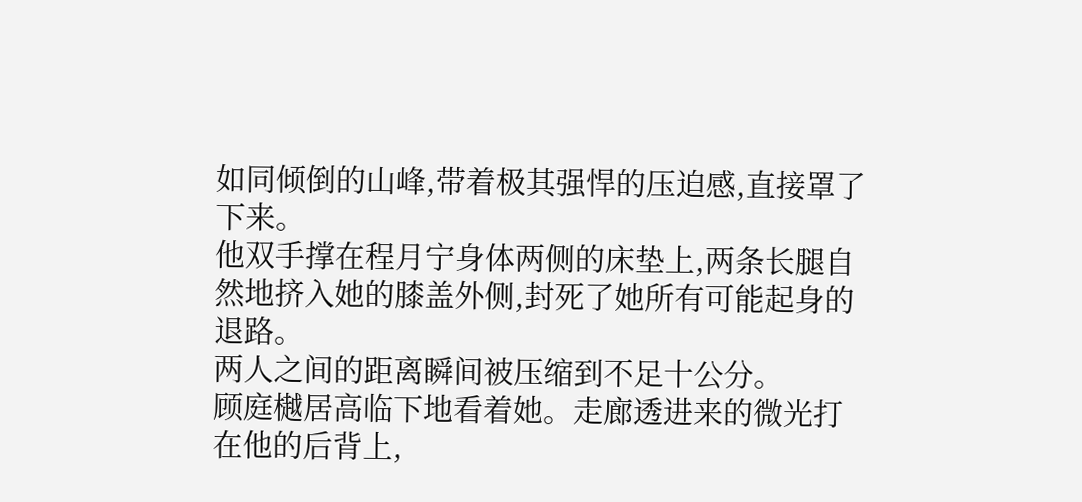如同倾倒的山峰,带着极其强悍的压迫感,直接罩了下来。
他双手撑在程月宁身体两侧的床垫上,两条长腿自然地挤入她的膝盖外侧,封死了她所有可能起身的退路。
两人之间的距离瞬间被压缩到不足十公分。
顾庭樾居高临下地看着她。走廊透进来的微光打在他的后背上,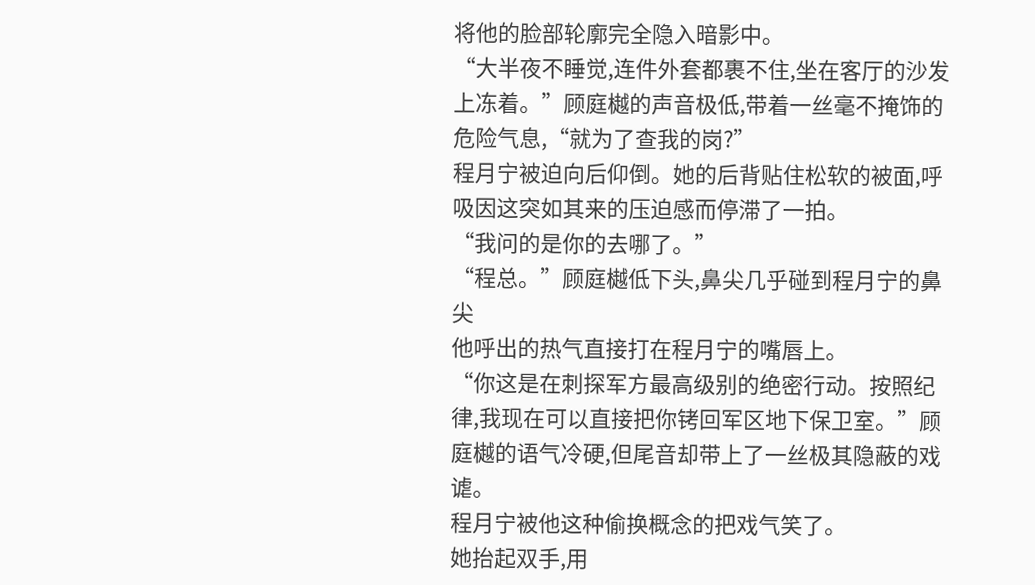将他的脸部轮廓完全隐入暗影中。
“大半夜不睡觉,连件外套都裹不住,坐在客厅的沙发上冻着。”顾庭樾的声音极低,带着一丝毫不掩饰的危险气息,“就为了查我的岗?”
程月宁被迫向后仰倒。她的后背贴住松软的被面,呼吸因这突如其来的压迫感而停滞了一拍。
“我问的是你的去哪了。”
“程总。”顾庭樾低下头,鼻尖几乎碰到程月宁的鼻尖
他呼出的热气直接打在程月宁的嘴唇上。
“你这是在刺探军方最高级别的绝密行动。按照纪律,我现在可以直接把你铐回军区地下保卫室。”顾庭樾的语气冷硬,但尾音却带上了一丝极其隐蔽的戏谑。
程月宁被他这种偷换概念的把戏气笑了。
她抬起双手,用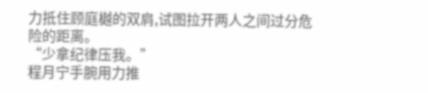力抵住顾庭樾的双肩,试图拉开两人之间过分危险的距离。
“少拿纪律压我。”
程月宁手腕用力推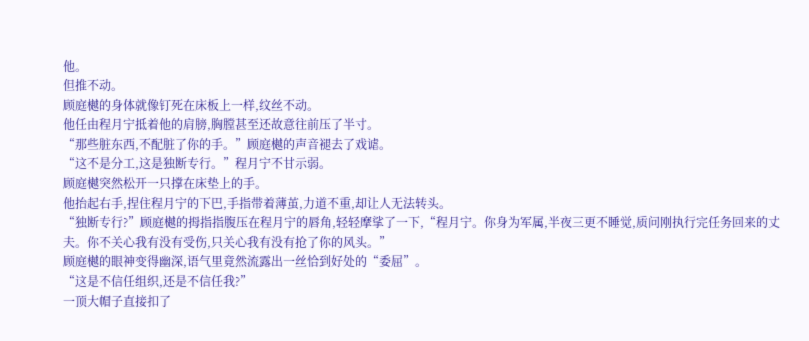他。
但推不动。
顾庭樾的身体就像钉死在床板上一样,纹丝不动。
他任由程月宁抵着他的肩膀,胸膛甚至还故意往前压了半寸。
“那些脏东西,不配脏了你的手。”顾庭樾的声音褪去了戏谑。
“这不是分工,这是独断专行。”程月宁不甘示弱。
顾庭樾突然松开一只撑在床垫上的手。
他抬起右手,捏住程月宁的下巴,手指带着薄茧,力道不重,却让人无法转头。
“独断专行?”顾庭樾的拇指指腹压在程月宁的唇角,轻轻摩挲了一下,“程月宁。你身为军属,半夜三更不睡觉,质问刚执行完任务回来的丈夫。你不关心我有没有受伤,只关心我有没有抢了你的风头。”
顾庭樾的眼神变得幽深,语气里竟然流露出一丝恰到好处的“委屈”。
“这是不信任组织,还是不信任我?”
一顶大帽子直接扣了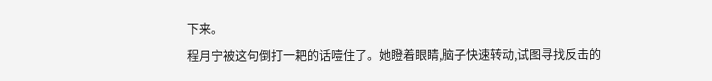下来。
程月宁被这句倒打一耙的话噎住了。她瞪着眼睛,脑子快速转动,试图寻找反击的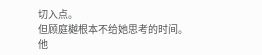切入点。
但顾庭樾根本不给她思考的时间。
他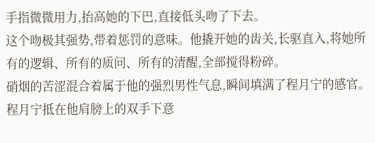手指微微用力,抬高她的下巴,直接低头吻了下去。
这个吻极其强势,带着惩罚的意味。他撬开她的齿关,长驱直入,将她所有的逻辑、所有的质问、所有的清醒,全部搅得粉碎。
硝烟的苦涩混合着属于他的强烈男性气息,瞬间填满了程月宁的感官。
程月宁抵在他肩膀上的双手下意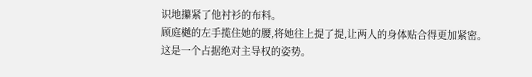识地攥紧了他衬衫的布料。
顾庭樾的左手揽住她的腰,将她往上提了提,让两人的身体贴合得更加紧密。这是一个占据绝对主导权的姿势。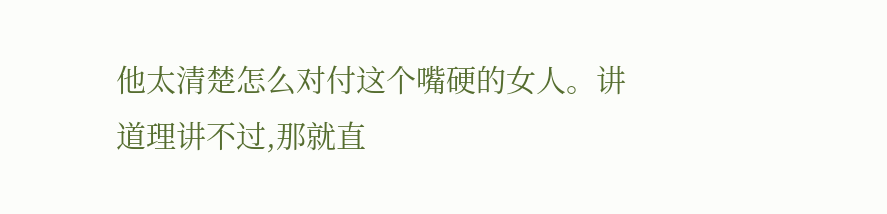他太清楚怎么对付这个嘴硬的女人。讲
道理讲不过,那就直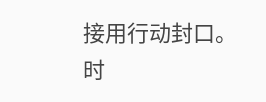接用行动封口。
时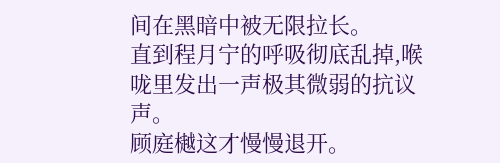间在黑暗中被无限拉长。
直到程月宁的呼吸彻底乱掉,喉咙里发出一声极其微弱的抗议声。
顾庭樾这才慢慢退开。